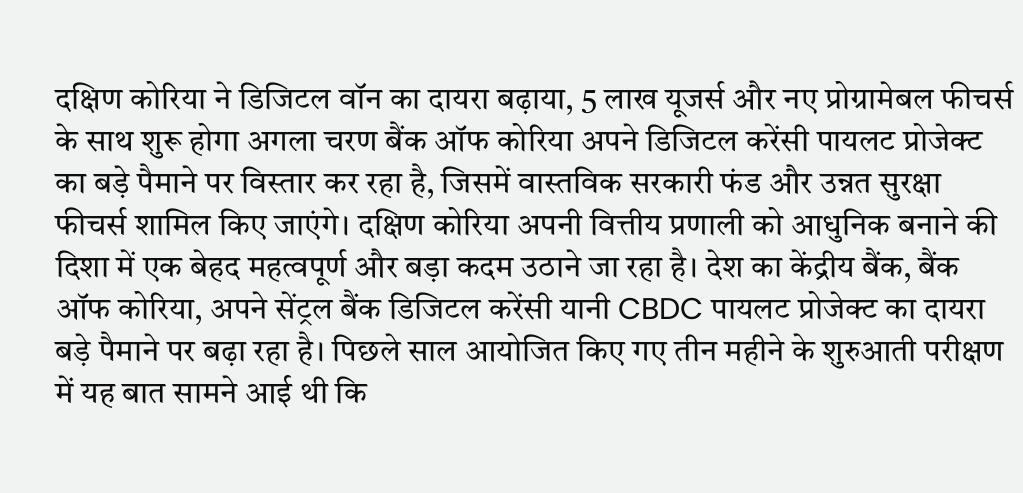दक्षिण कोरिया ने डिजिटल वॉन का दायरा बढ़ाया, 5 लाख यूजर्स और नए प्रोग्रामेबल फीचर्स के साथ शुरू होगा अगला चरण बैंक ऑफ कोरिया अपने डिजिटल करेंसी पायलट प्रोजेक्ट का बड़े पैमाने पर विस्तार कर रहा है, जिसमें वास्तविक सरकारी फंड और उन्नत सुरक्षा फीचर्स शामिल किए जाएंगे। दक्षिण कोरिया अपनी वित्तीय प्रणाली को आधुनिक बनाने की दिशा में एक बेहद महत्वपूर्ण और बड़ा कदम उठाने जा रहा है। देश का केंद्रीय बैंक, बैंक ऑफ कोरिया, अपने सेंट्रल बैंक डिजिटल करेंसी यानी CBDC पायलट प्रोजेक्ट का दायरा बड़े पैमाने पर बढ़ा रहा है। पिछले साल आयोजित किए गए तीन महीने के शुरुआती परीक्षण में यह बात सामने आई थी कि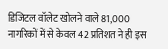डिजिटल वॉलेट खोलने वाले 81,000 नागरिकों में से केवल 42 प्रतिशत ने ही इस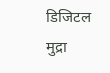डिजिटल मुद्रा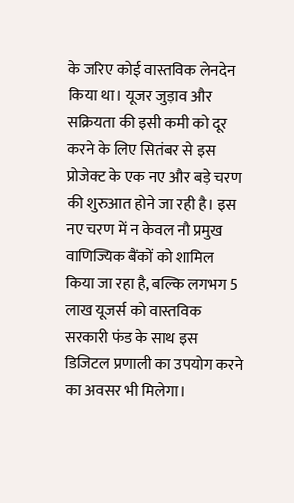के जरिए कोई वास्तविक लेनदेन किया था। यूजर जुड़ाव और सक्रियता की इसी कमी को दूर करने के लिए सितंबर से इस प्रोजेक्ट के एक नए और बड़े चरण की शुरुआत होने जा रही है। इस नए चरण में न केवल नौ प्रमुख वाणिज्यिक बैंकों को शामिल किया जा रहा है, बल्कि लगभग 5 लाख यूजर्स को वास्तविक सरकारी फंड के साथ इस डिजिटल प्रणाली का उपयोग करने का अवसर भी मिलेगा।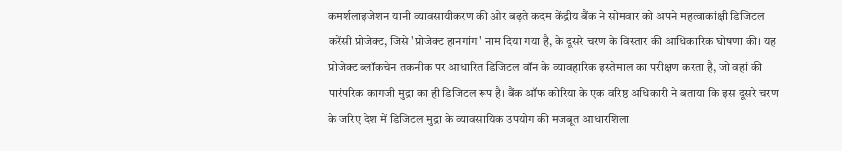कमर्शलाइजेशन यानी व्यावसायीकरण की ओर बढ़ते कदम केंद्रीय बैंक ने सोमवार को अपने महत्वाकांक्षी डिजिटल करेंसी प्रोजेक्ट, जिसे 'प्रोजेक्ट हानगांग' नाम दिया गया है, के दूसरे चरण के विस्तार की आधिकारिक घोषणा की। यह प्रोजेक्ट ब्लॉकचेन तकनीक पर आधारित डिजिटल वॉन के व्यावहारिक इस्तेमाल का परीक्षण करता है, जो वहां की पारंपरिक कागजी मुद्रा का ही डिजिटल रूप है। बैंक ऑफ कोरिया के एक वरिष्ठ अधिकारी ने बताया कि इस दूसरे चरण के जरिए देश में डिजिटल मुद्रा के व्यावसायिक उपयोग की मजबूत आधारशिला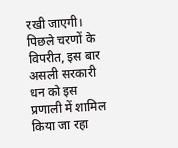रखी जाएगी। पिछले चरणों के विपरीत, इस बार असली सरकारी धन को इस प्रणाली में शामिल किया जा रहा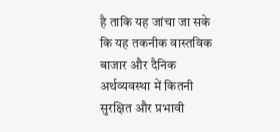है ताकि यह जांचा जा सके कि यह तकनीक वास्तविक बाजार और दैनिक अर्थव्यवस्था में कितनी सुरक्षित और प्रभावी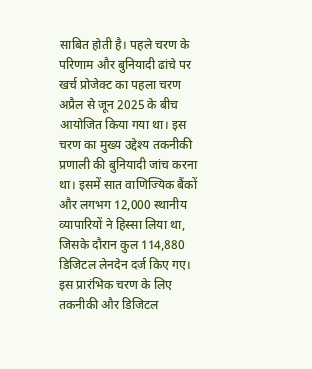साबित होती है। पहले चरण के परिणाम और बुनियादी ढांचे पर खर्च प्रोजेक्ट का पहला चरण अप्रैल से जून 2025 के बीच आयोजित किया गया था। इस चरण का मुख्य उद्देश्य तकनीकी प्रणाली की बुनियादी जांच करना था। इसमें सात वाणिज्यिक बैंकों और लगभग 12,000 स्थानीय व्यापारियों ने हिस्सा लिया था, जिसके दौरान कुल 114,880 डिजिटल लेनदेन दर्ज किए गए। इस प्रारंभिक चरण के लिए तकनीकी और डिजिटल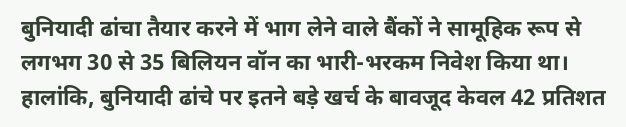बुनियादी ढांचा तैयार करने में भाग लेने वाले बैंकों ने सामूहिक रूप से लगभग 30 से 35 बिलियन वॉन का भारी-भरकम निवेश किया था। हालांकि, बुनियादी ढांचे पर इतने बड़े खर्च के बावजूद केवल 42 प्रतिशत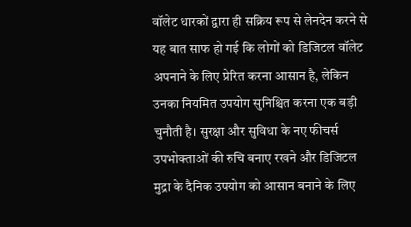वॉलेट धारकों द्वारा ही सक्रिय रूप से लेनदेन करने से यह बात साफ हो गई कि लोगों को डिजिटल वॉलेट अपनाने के लिए प्रेरित करना आसान है, लेकिन उनका नियमित उपयोग सुनिश्चित करना एक बड़ी चुनौती है। सुरक्षा और सुविधा के नए फीचर्स उपभोक्ताओं की रुचि बनाए रखने और डिजिटल मुद्रा के दैनिक उपयोग को आसान बनाने के लिए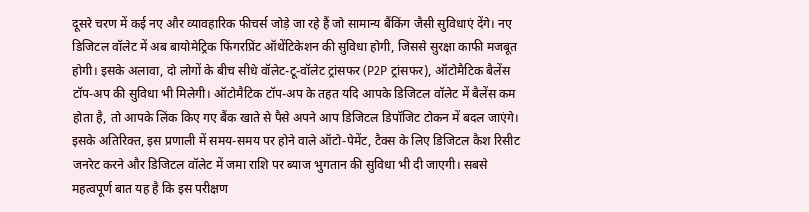दूसरे चरण में कई नए और व्यावहारिक फीचर्स जोड़े जा रहे हैं जो सामान्य बैंकिंग जैसी सुविधाएं देंगे। नए डिजिटल वॉलेट में अब बायोमेट्रिक फिंगरप्रिंट ऑथेंटिकेशन की सुविधा होगी, जिससे सुरक्षा काफी मजबूत होगी। इसके अलावा, दो लोगों के बीच सीधे वॉलेट-टू-वॉलेट ट्रांसफर (P2P ट्रांसफर), ऑटोमैटिक बैलेंस टॉप-अप की सुविधा भी मिलेगी। ऑटोमैटिक टॉप-अप के तहत यदि आपके डिजिटल वॉलेट में बैलेंस कम होता है, तो आपके लिंक किए गए बैंक खाते से पैसे अपने आप डिजिटल डिपॉजिट टोकन में बदल जाएंगे। इसके अतिरिक्त, इस प्रणाली में समय-समय पर होने वाले ऑटो-पेमेंट, टैक्स के लिए डिजिटल कैश रिसीट जनरेट करने और डिजिटल वॉलेट में जमा राशि पर ब्याज भुगतान की सुविधा भी दी जाएगी। सबसे महत्वपूर्ण बात यह है कि इस परीक्षण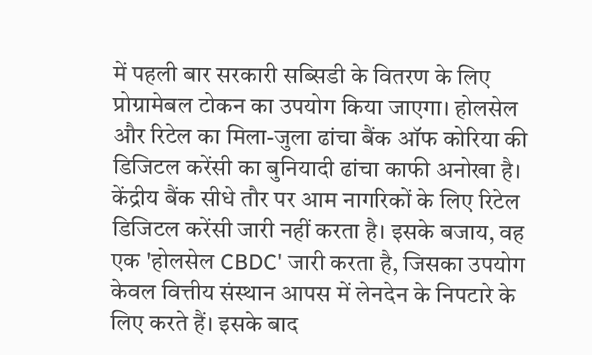में पहली बार सरकारी सब्सिडी के वितरण के लिए प्रोग्रामेबल टोकन का उपयोग किया जाएगा। होलसेल और रिटेल का मिला-जुला ढांचा बैंक ऑफ कोरिया की डिजिटल करेंसी का बुनियादी ढांचा काफी अनोखा है। केंद्रीय बैंक सीधे तौर पर आम नागरिकों के लिए रिटेल डिजिटल करेंसी जारी नहीं करता है। इसके बजाय, वह एक 'होलसेल CBDC' जारी करता है, जिसका उपयोग केवल वित्तीय संस्थान आपस में लेनदेन के निपटारे के लिए करते हैं। इसके बाद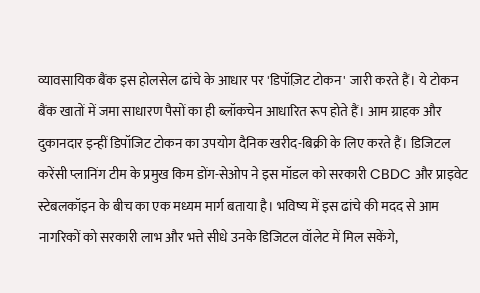व्यावसायिक बैंक इस होलसेल ढांचे के आधार पर 'डिपॉज़िट टोकन' जारी करते हैं। ये टोकन बैंक खातों में जमा साधारण पैसों का ही ब्लॉकचेन आधारित रूप होते हैं। आम ग्राहक और दुकानदार इन्हीं डिपॉजिट टोकन का उपयोग दैनिक खरीद-बिक्री के लिए करते हैं। डिजिटल करेंसी प्लानिंग टीम के प्रमुख किम डोंग-सेओप ने इस मॉडल को सरकारी CBDC और प्राइवेट स्टेबलकॉइन के बीच का एक मध्यम मार्ग बताया है। भविष्य में इस ढांचे की मदद से आम नागरिकों को सरकारी लाभ और भत्ते सीधे उनके डिजिटल वॉलेट में मिल सकेंगे,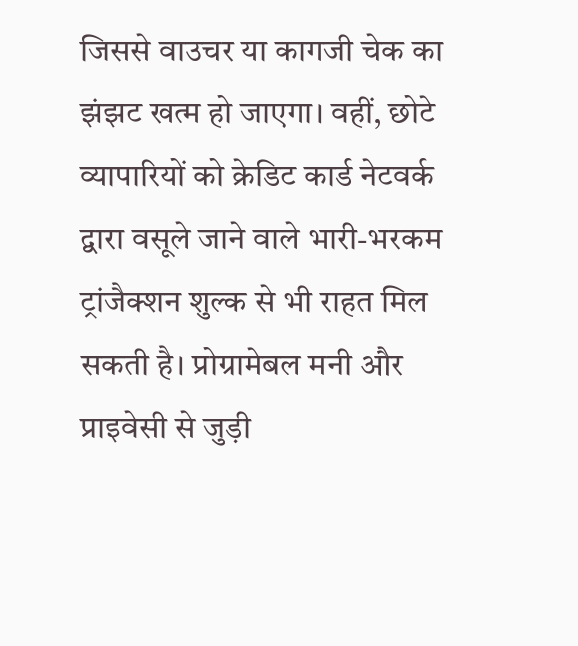जिससे वाउचर या कागजी चेक का झंझट खत्म हो जाएगा। वहीं, छोटे व्यापारियों को क्रेडिट कार्ड नेटवर्क द्वारा वसूले जाने वाले भारी-भरकम ट्रांजैक्शन शुल्क से भी राहत मिल सकती है। प्रोग्रामेबल मनी और प्राइवेसी से जुड़ी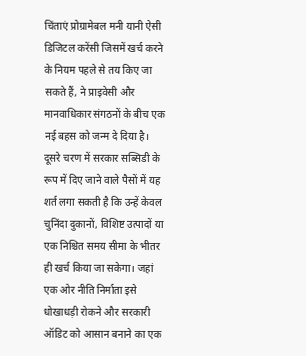चिंताएं प्रोग्रामेबल मनी यानी ऐसी डिजिटल करेंसी जिसमें खर्च करने के नियम पहले से तय किए जा सकते हैं, ने प्राइवेसी और मानवाधिकार संगठनों के बीच एक नई बहस को जन्म दे दिया है। दूसरे चरण में सरकार सब्सिडी के रूप में दिए जाने वाले पैसों में यह शर्त लगा सकती है कि उन्हें केवल चुनिंदा दुकानों, विशिष्ट उत्पादों या एक निश्चित समय सीमा के भीतर ही खर्च किया जा सकेगा। जहां एक ओर नीति निर्माता इसे धोखाधड़ी रोकने और सरकारी ऑडिट को आसान बनाने का एक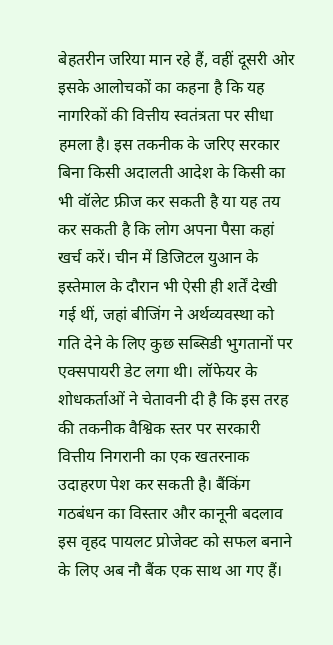बेहतरीन जरिया मान रहे हैं, वहीं दूसरी ओर इसके आलोचकों का कहना है कि यह नागरिकों की वित्तीय स्वतंत्रता पर सीधा हमला है। इस तकनीक के जरिए सरकार बिना किसी अदालती आदेश के किसी का भी वॉलेट फ्रीज कर सकती है या यह तय कर सकती है कि लोग अपना पैसा कहां खर्च करें। चीन में डिजिटल युआन के इस्तेमाल के दौरान भी ऐसी ही शर्तें देखी गई थीं, जहां बीजिंग ने अर्थव्यवस्था को गति देने के लिए कुछ सब्सिडी भुगतानों पर एक्सपायरी डेट लगा थी। लॉफेयर के शोधकर्ताओं ने चेतावनी दी है कि इस तरह की तकनीक वैश्विक स्तर पर सरकारी वित्तीय निगरानी का एक खतरनाक उदाहरण पेश कर सकती है। बैंकिंग गठबंधन का विस्तार और कानूनी बदलाव इस वृहद पायलट प्रोजेक्ट को सफल बनाने के लिए अब नौ बैंक एक साथ आ गए हैं।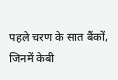पहले चरण के सात बैंकों, जिनमें केबी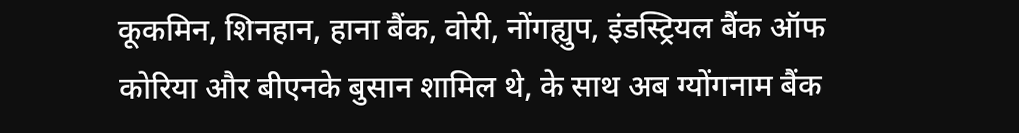कूकमिन, शिनहान, हाना बैंक, वोरी, नोंगह्युप, इंडस्ट्रियल बैंक ऑफ कोरिया और बीएनके बुसान शामिल थे, के साथ अब ग्योंगनाम बैंक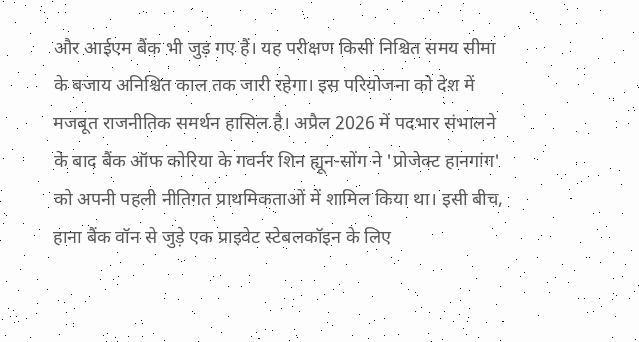और आईएम बैंक भी जुड़ गए हैं। यह परीक्षण किसी निश्चित समय सीमा के बजाय अनिश्चित काल तक जारी रहेगा। इस परियोजना को देश में मजबूत राजनीतिक समर्थन हासिल है। अप्रैल 2026 में पदभार संभालने के बाद बैंक ऑफ कोरिया के गवर्नर शिन ह्यून-सोंग ने 'प्रोजेक्ट हानगांग' को अपनी पहली नीतिगत प्राथमिकताओं में शामिल किया था। इसी बीच, हाना बैंक वॉन से जुड़े एक प्राइवेट स्टेबलकॉइन के लिए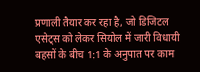प्रणाली तैयार कर रहा है, जो डिजिटल एसेट्स को लेकर सियोल में जारी विधायी बहसों के बीच 1:1 के अनुपात पर काम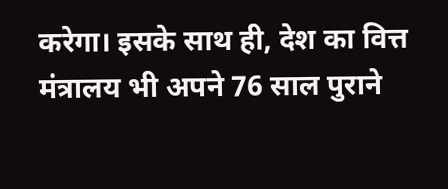करेगा। इसके साथ ही, देश का वित्त मंत्रालय भी अपने 76 साल पुराने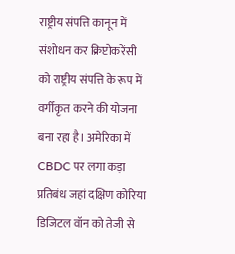राष्ट्रीय संपत्ति कानून में संशोधन कर क्रिप्टोकरेंसी को राष्ट्रीय संपत्ति के रूप में वर्गीकृत करने की योजना बना रहा है। अमेरिका में CBDC पर लगा कड़ा प्रतिबंध जहां दक्षिण कोरिया डिजिटल वॉन को तेजी से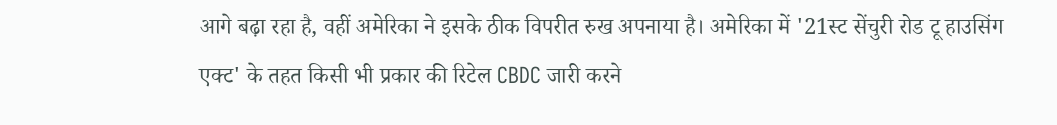आगे बढ़ा रहा है, वहीं अमेरिका ने इसके ठीक विपरीत रुख अपनाया है। अमेरिका में '21स्ट सेंचुरी रोड टू हाउसिंग एक्ट' के तहत किसी भी प्रकार की रिटेल CBDC जारी करने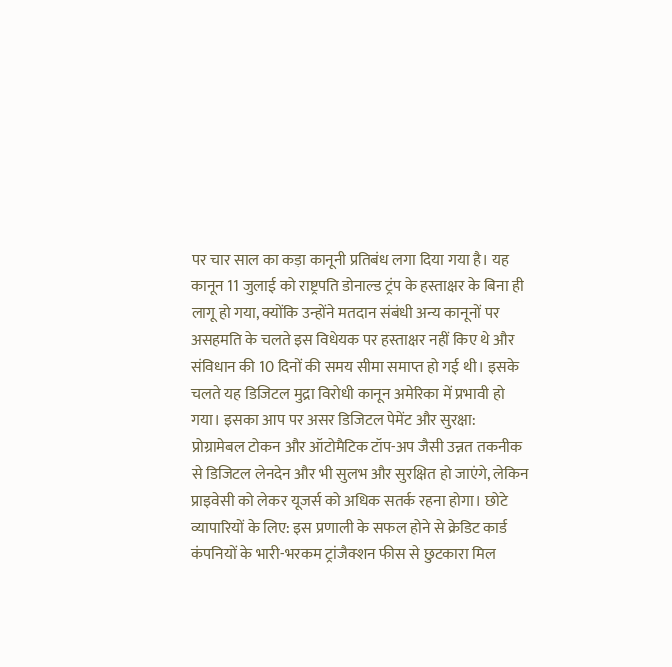पर चार साल का कड़ा कानूनी प्रतिबंध लगा दिया गया है। यह कानून 11 जुलाई को राष्ट्रपति डोनाल्ड ट्रंप के हस्ताक्षर के बिना ही लागू हो गया, क्योंकि उन्होंने मतदान संबंधी अन्य कानूनों पर असहमति के चलते इस विधेयक पर हस्ताक्षर नहीं किए थे और संविधान की 10 दिनों की समय सीमा समाप्त हो गई थी। इसके चलते यह डिजिटल मुद्रा विरोधी कानून अमेरिका में प्रभावी हो गया। इसका आप पर असर डिजिटल पेमेंट और सुरक्षा: प्रोग्रामेबल टोकन और ऑटोमैटिक टॉप-अप जैसी उन्नत तकनीक से डिजिटल लेनदेन और भी सुलभ और सुरक्षित हो जाएंगे, लेकिन प्राइवेसी को लेकर यूजर्स को अधिक सतर्क रहना होगा। छोटे व्यापारियों के लिए: इस प्रणाली के सफल होने से क्रेडिट कार्ड कंपनियों के भारी-भरकम ट्रांजैक्शन फीस से छुटकारा मिल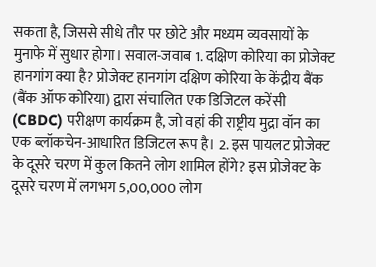सकता है, जिससे सीधे तौर पर छोटे और मध्यम व्यवसायों के मुनाफे में सुधार होगा। सवाल-जवाब 1. दक्षिण कोरिया का प्रोजेक्ट हानगांग क्या है? प्रोजेक्ट हानगांग दक्षिण कोरिया के केंद्रीय बैंक (बैंक ऑफ कोरिया) द्वारा संचालित एक डिजिटल करेंसी (CBDC) परीक्षण कार्यक्रम है, जो वहां की राष्ट्रीय मुद्रा वॉन का एक ब्लॉकचेन-आधारित डिजिटल रूप है। 2. इस पायलट प्रोजेक्ट के दूसरे चरण में कुल कितने लोग शामिल होंगे? इस प्रोजेक्ट के दूसरे चरण में लगभग 5,00,000 लोग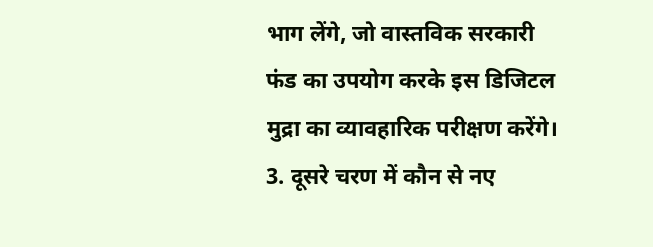भाग लेंगे, जो वास्तविक सरकारी फंड का उपयोग करके इस डिजिटल मुद्रा का व्यावहारिक परीक्षण करेंगे। 3. दूसरे चरण में कौन से नए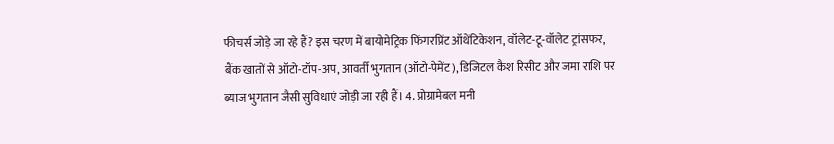फीचर्स जोड़े जा रहे हैं? इस चरण में बायोमेट्रिक फिंगरप्रिंट ऑथेंटिकेशन, वॉलेट-टू-वॉलेट ट्रांसफर, बैंक खातों से ऑटो-टॉप-अप, आवर्ती भुगतान (ऑटो-पेमेंट), डिजिटल कैश रिसीट और जमा राशि पर ब्याज भुगतान जैसी सुविधाएं जोड़ी जा रही हैं। 4. प्रोग्रामेबल मनी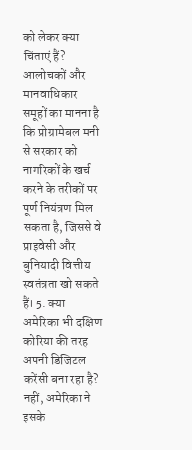को लेकर क्या चिंताएं हैं? आलोचकों और मानवाधिकार समूहों का मानना है कि प्रोग्रामेबल मनी से सरकार को नागरिकों के खर्च करने के तरीकों पर पूर्ण नियंत्रण मिल सकता है, जिससे वे प्राइवेसी और बुनियादी वित्तीय स्वतंत्रता खो सकते हैं। 5. क्या अमेरिका भी दक्षिण कोरिया की तरह अपनी डिजिटल करेंसी बना रहा है? नहीं, अमेरिका ने इसके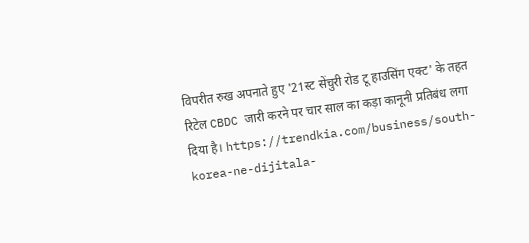विपरीत रुख अपनाते हुए '21स्ट सेंचुरी रोड टू हाउसिंग एक्ट' के तहत रिटेल CBDC जारी करने पर चार साल का कड़ा कानूनी प्रतिबंध लगा दिया है। https://trendkia.com/business/south-korea-ne-dijitala-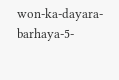won-ka-dayara-barhaya-5-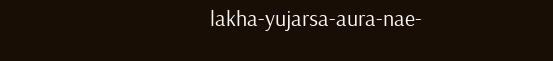lakha-yujarsa-aura-nae-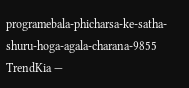programebala-phicharsa-ke-satha-shuru-hoga-agala-charana-9855 TrendKia —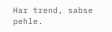Har trend, sabse pehle.